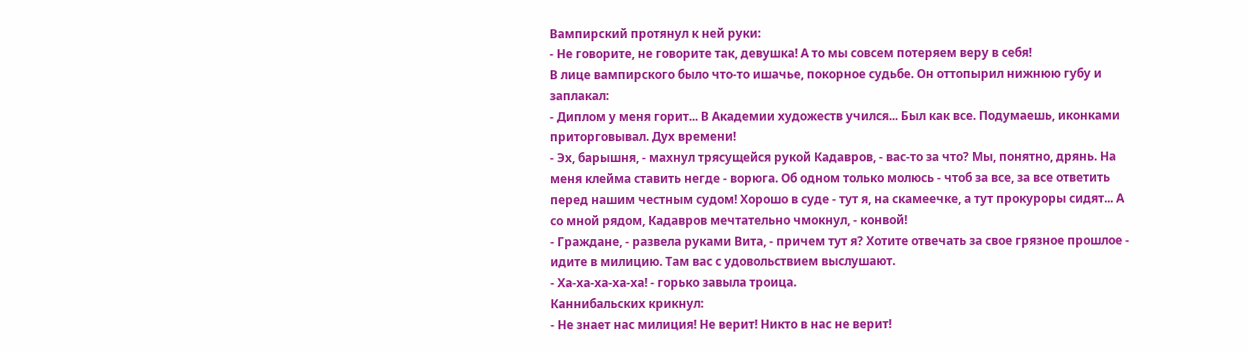Вампирский протянул к ней руки:
- Не говорите, не говорите так, девушка! А то мы совсем потеряем веру в себя!
В лице вампирского было что-то ишачье, покорное судьбе. Он оттопырил нижнюю губу и заплакал:
- Диплом у меня горит... В Академии художеств учился... Был как все. Подумаешь, иконками приторговывал. Дух времени!
- Эх, барышня, - махнул трясущейся рукой Кадавров, - вас-то за что? Мы, понятно, дрянь. На меня клейма ставить негде - ворюга. Об одном только молюсь - чтоб за все, за все ответить перед нашим честным судом! Хорошо в суде - тут я, на скамеечке, а тут прокуроры сидят... А со мной рядом, Кадавров мечтательно чмокнул, - конвой!
- Граждане, - развела руками Вита, - причем тут я? Хотите отвечать за свое грязное прошлое - идите в милицию. Там вас с удовольствием выслушают.
- Ха-ха-ха-ха-ха! - горько завыла троица.
Каннибальских крикнул:
- Не знает нас милиция! Не верит! Никто в нас не верит!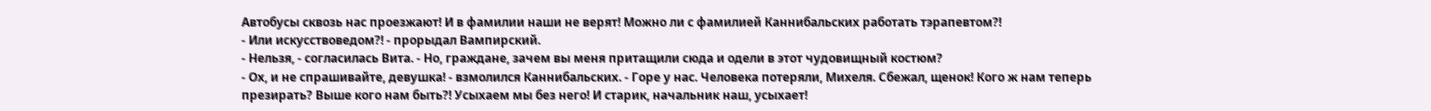Автобусы сквозь нас проезжают! И в фамилии наши не верят! Можно ли с фамилией Каннибальских работать тэрапевтом?!
- Или искусствоведом?! - прорыдал Вампирский.
- Нельзя, - согласилась Вита. - Но, граждане, зачем вы меня притащили сюда и одели в этот чудовищный костюм?
- Ох, и не спрашивайте, девушка! - взмолился Каннибальских. - Горе у нас. Человека потеряли, Михеля. Сбежал, щенок! Кого ж нам теперь презирать? Выше кого нам быть?! Усыхаем мы без него! И старик, начальник наш, усыхает!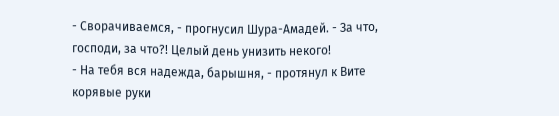- Сворачиваемся, - прогнусил Шура-Амадей. - За что, господи, за что?! Целый день унизить некого!
- На тебя вся надежда, барышня, - протянул к Вите корявые руки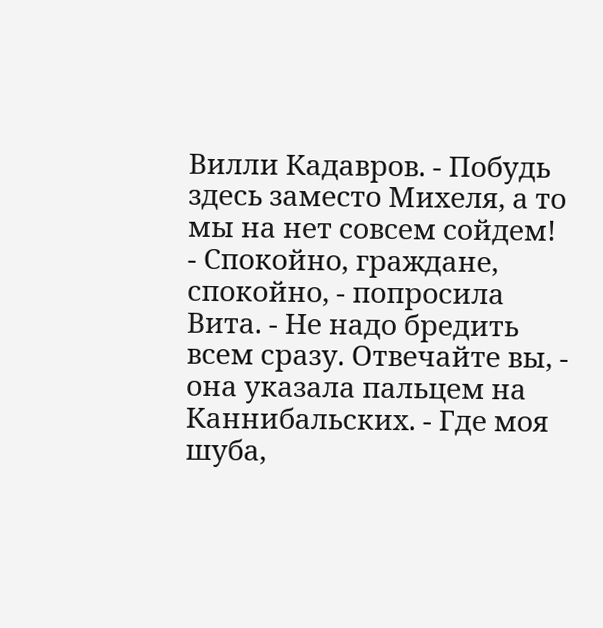Вилли Кадавров. - Побудь здесь заместо Михеля, а то мы на нет совсем сойдем!
- Спокойно, граждане, спокойно, - попросила Вита. - Не надо бредить всем сразу. Отвечайте вы, - она указала пальцем на Каннибальских. - Где моя шуба,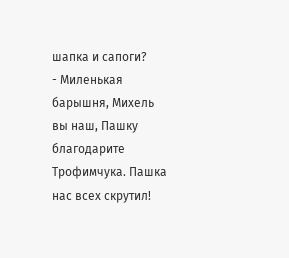шапка и сапоги?
- Миленькая барышня, Михель вы наш, Пашку благодарите Трофимчука. Пашка нас всех скрутил!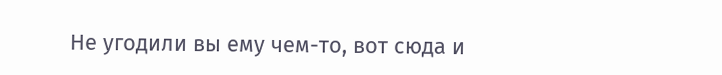Не угодили вы ему чем-то, вот сюда и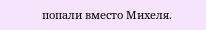попали вместо Михеля.